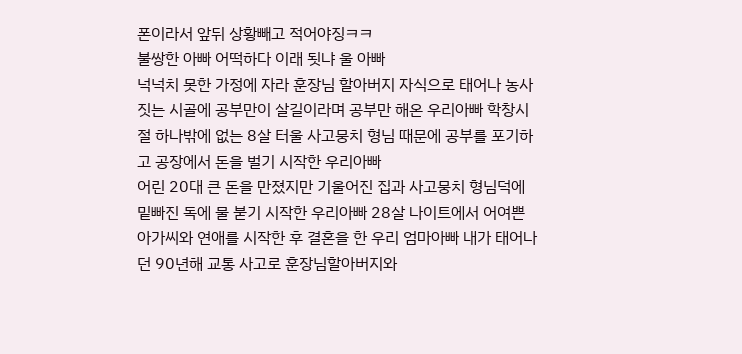폰이라서 앞뒤 상황빼고 적어야징ㅋㅋ
불쌍한 아빠 어떡하다 이래 됫냐 울 아빠
넉넉치 못한 가정에 자라 훈장님 할아버지 자식으로 태어나 농사짓는 시골에 공부만이 살길이라며 공부만 해온 우리아빠 학창시절 하나밖에 없는 8살 터울 사고뭉치 형님 때문에 공부를 포기하고 공장에서 돈을 벌기 시작한 우리아빠
어린 20대 큰 돈을 만졌지만 기울어진 집과 사고뭉치 형님덕에 밑빠진 독에 물 붇기 시작한 우리아빠 28살 나이트에서 어여쁜 아가씨와 연애를 시작한 후 결혼을 한 우리 엄마아빠 내가 태어나던 90년해 교통 사고로 훈장님할아버지와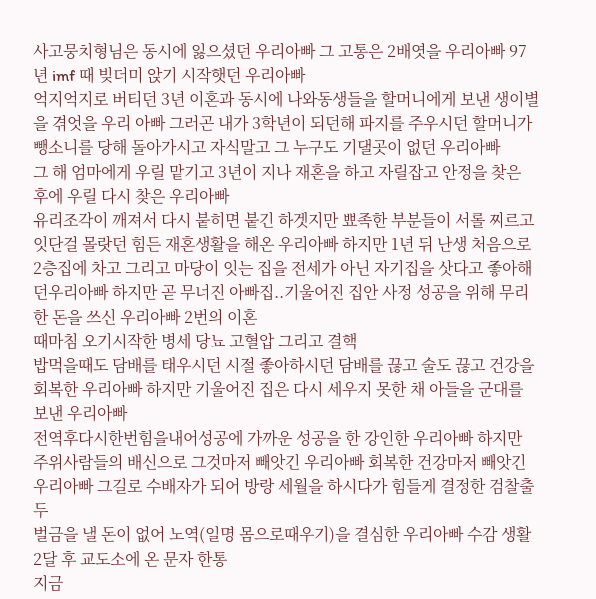사고뭉치형님은 동시에 잃으셨던 우리아빠 그 고통은 2배엿을 우리아빠 97년 imf 때 빚더미 앉기 시작햇던 우리아빠
억지억지로 버티던 3년 이혼과 동시에 나와동생들을 할머니에게 보낸 생이별을 겪엇을 우리 아빠 그러곤 내가 3학년이 되던해 파지를 주우시던 할머니가 뺑소니를 당해 돌아가시고 자식말고 그 누구도 기댈곳이 없던 우리아빠
그 해 엄마에게 우릴 맡기고 3년이 지나 재혼을 하고 자릴잡고 안정을 찾은 후에 우릴 다시 찾은 우리아빠
유리조각이 깨져서 다시 붙히면 붙긴 하겟지만 뾰족한 부분들이 서롤 찌르고 잇단걸 몰랏던 힘든 재혼생활을 해온 우리아빠 하지만 1년 뒤 난생 처음으로 2층집에 차고 그리고 마당이 잇는 집을 전세가 아닌 자기집을 삿다고 좋아해던우리아빠 하지만 곧 무너진 아빠집..기울어진 집안 사정 성공을 위해 무리한 돈을 쓰신 우리아빠 2번의 이혼
때마침 오기시작한 병세 당뇨 고혈압 그리고 결핵
밥먹을때도 담배를 태우시던 시절 좋아하시던 담배를 끊고 술도 끊고 건강을 회복한 우리아빠 하지만 기울어진 집은 다시 세우지 못한 채 아들을 군대를 보낸 우리아빠
전역후다시한번힘을내어성공에 가까운 성공을 한 강인한 우리아빠 하지만 주위사람들의 배신으로 그것마저 빼앗긴 우리아빠 회복한 건강마저 빼앗긴 우리아빠 그길로 수배자가 되어 방랑 세월을 하시다가 힘들게 결정한 검찰출두
벌금을 낼 돈이 없어 노역(일명 몸으로때우기)을 결심한 우리아빠 수감 생활 2달 후 교도소에 온 문자 한통
지금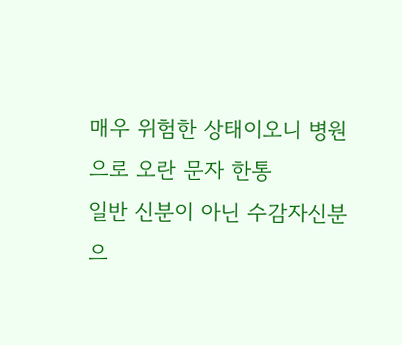매우 위험한 상태이오니 병원으로 오란 문자 한통
일반 신분이 아닌 수감자신분으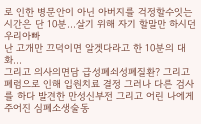로 인한 병문안이 아닌 아버지를 걱정할수잇는 시간은 단 10분...살기 위해 자기 할말만 하시던 우리아빠
난 고개만 끄덕이면 알겟다라고 한 10분의 대화...
그리고 의사의면담 급성폐쇠성폐질환? 그리고 폐럼으로 인해 입원치료 결정 그러나 다른 검사를 하다 발견한 만성신부전 그리고 어린 나에게 주어진 심폐소생술동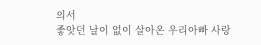의서
좋앗던 날이 없이 살아온 우리아빠 사랑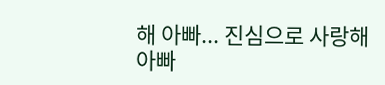해 아빠... 진심으로 사랑해 아빠